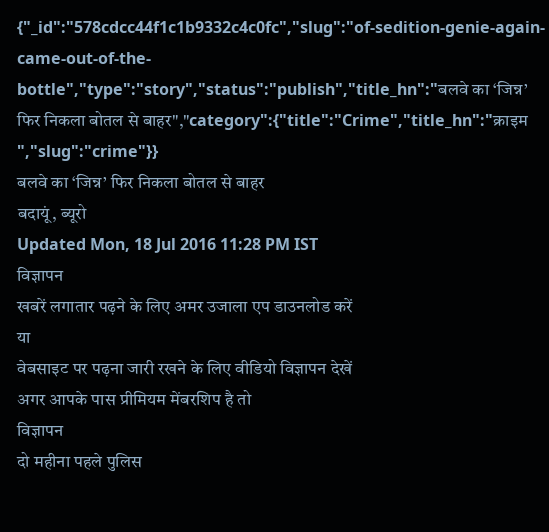{"_id":"578cdcc44f1c1b9332c4c0fc","slug":"of-sedition-genie-again-came-out-of-the-bottle","type":"story","status":"publish","title_hn":"बलवे का ‘जिन्न’ फिर निकला बोतल से बाहर","category":{"title":"Crime","title_hn":"क्राइम ","slug":"crime"}}
बलवे का ‘जिन्न’ फिर निकला बोतल से बाहर
बदायूं, ब्यूरो
Updated Mon, 18 Jul 2016 11:28 PM IST
विज्ञापन
खबरें लगातार पढ़ने के लिए अमर उजाला एप डाउनलोड करें
या
वेबसाइट पर पढ़ना जारी रखने के लिए वीडियो विज्ञापन देखें
अगर आपके पास प्रीमियम मेंबरशिप है तो
विज्ञापन
दो महीना पहले पुलिस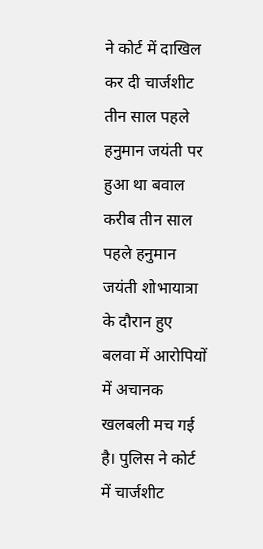ने कोर्ट में दाखिल कर दी चार्जशीट
तीन साल पहले हनुमान जयंती पर हुआ था बवाल
करीब तीन साल पहले हनुमान जयंती शोभायात्रा के दौरान हुए बलवा में आरोपियों में अचानक खलबली मच गई है। पुलिस ने कोर्ट में चार्जशीट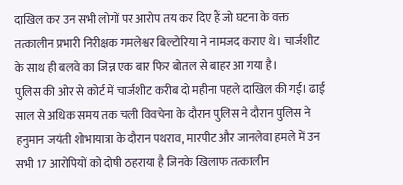दाखिल कर उन सभी लोगों पर आरोप तय कर दिए हैं जो घटना के वक्त तत्कालीन प्रभारी निरीक्षक गमलेश्वर बिल्टोरिया ने नामजद कराए थे। चार्जशीट के साथ ही बलवे का जिन्न एक बार फिर बोतल से बाहर आ गया है।
पुलिस की ओर से कोर्ट में चार्जशीट करीब दो महीना पहले दाखिल की गई। ढाई साल से अधिक समय तक चली विवचेना के दौरान पुलिस ने दौरान पुलिस ने हनुमान जयंती शोभायात्रा के दौरान पथराव, मारपीट और जानलेवा हमले में उन सभी 17 आरोपियों को दोषी ठहराया है जिनके खिलाफ तत्कालीन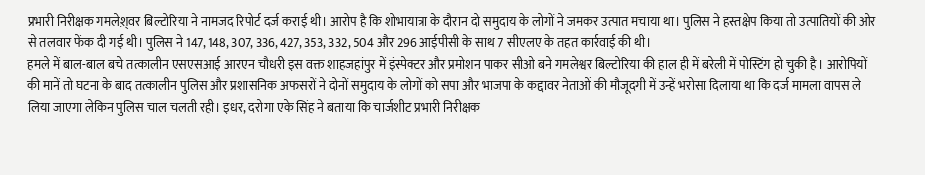प्रभारी निरीक्षक गमलेश़्वर बिल्टोरिया ने नामजद रिपोर्ट दर्ज कराई थी। आरोप है कि शोभायात्रा के दौरान दो समुदाय के लोगों ने जमकर उत्पात मचाया था। पुलिस ने हस्तक्षेप किया तो उत्पातियों की ओर से तलवार फेंक दी गई थी। पुलिस ने 147, 148, 307, 336, 427, 353, 332, 504 और 296 आईपीसी के साथ 7 सीएलए के तहत कार्रवाई की थी।
हमले में बाल-बाल बचे तत्कालीन एसएसआई आरएन चौधरी इस वक्त शाहजहांपुर में इंस्पेक्टर और प्रमोशन पाकर सीओ बने गमलेश्वर बिल्टोरिया की हाल ही में बरेली में पोस्टिंग हो चुकी है। आरोपियों की मानें तो घटना के बाद तत्कालीन पुलिस और प्रशासनिक अफसरों ने दोनों समुदाय के लोगों को सपा और भाजपा के कद्दावर नेताओं की मौजूदगी में उन्हें भरोसा दिलाया था कि दर्ज मामला वापस ले लिया जाएगा लेकिन पुलिस चाल चलती रही। इधर, दरोगा एके सिंह ने बताया कि चार्जशीट प्रभारी निरीक्षक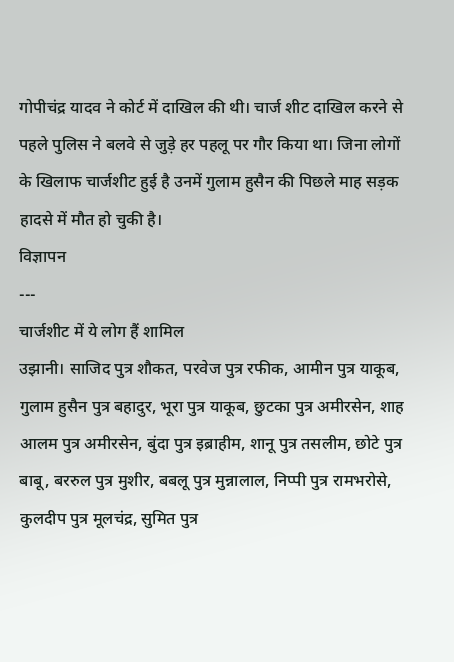गोपीचंद्र यादव ने कोर्ट में दाखिल की थी। चार्ज शीट दाखिल करने से पहले पुलिस ने बलवे से जुड़े हर पहलू पर गौर किया था। जिना लोगों के खिलाफ चार्जशीट हुई है उनमें गुलाम हुसैन की पिछले माह सड़क हादसे में मौत हो चुकी है।
विज्ञापन
---
चार्जशीट में ये लोग हैं शामिल
उझानी। साजिद पुत्र शौकत, परवेज पुत्र रफीक, आमीन पुत्र याकूब, गुलाम हुसैन पुत्र बहादुर, भूरा पुत्र याकूब, छुटका पुत्र अमीरसेन, शाह आलम पुत्र अमीरसेन, बुंदा पुत्र इब्राहीम, शानू पुत्र तसलीम, छोटे पुत्र बाबू, बररुल पुत्र मुशीर, बबलू पुत्र मुन्नालाल, निप्पी पुत्र रामभरोसे, कुलदीप पुत्र मूलचंद्र, सुमित पुत्र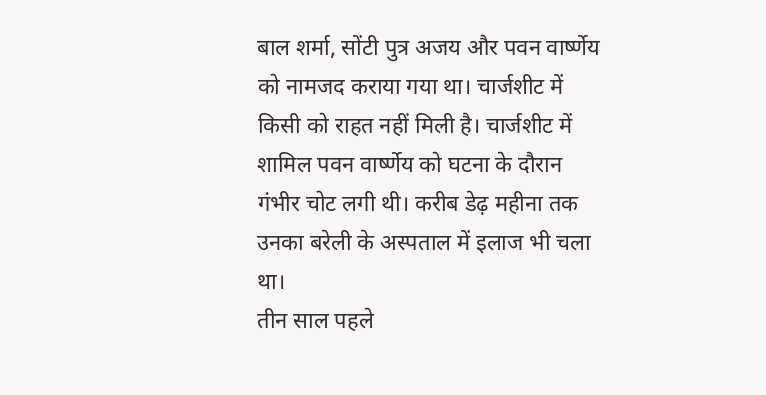बाल शर्मा, सोंटी पुत्र अजय और पवन वार्ष्णेय को नामजद कराया गया था। चार्जशीट में किसी को राहत नहीं मिली है। चार्जशीट में शामिल पवन वार्ष्णेय को घटना के दौरान गंभीर चोट लगी थी। करीब डेढ़ महीना तक उनका बरेली के अस्पताल में इलाज भी चला था।
तीन साल पहले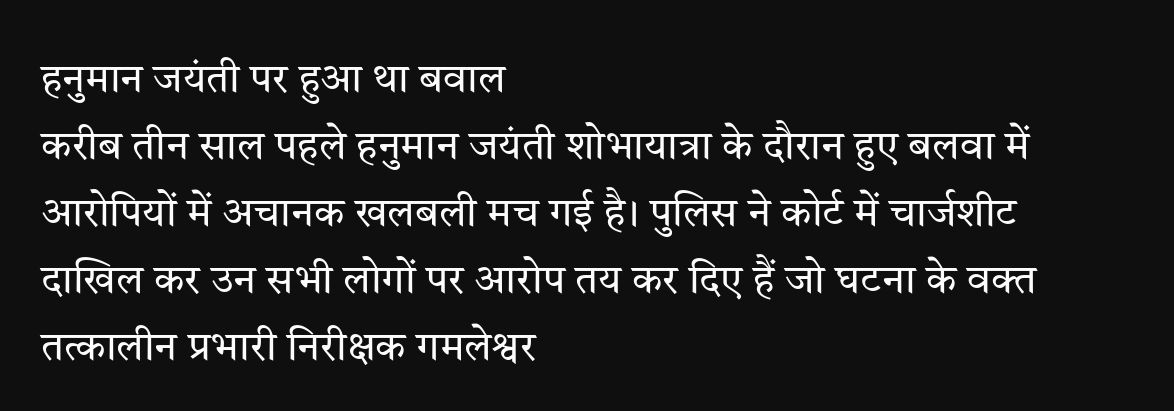हनुमान जयंती पर हुआ था बवाल
करीब तीन साल पहले हनुमान जयंती शोभायात्रा के दौरान हुए बलवा में आरोपियों में अचानक खलबली मच गई है। पुलिस ने कोर्ट में चार्जशीट दाखिल कर उन सभी लोगों पर आरोप तय कर दिए हैं जो घटना के वक्त तत्कालीन प्रभारी निरीक्षक गमलेश्वर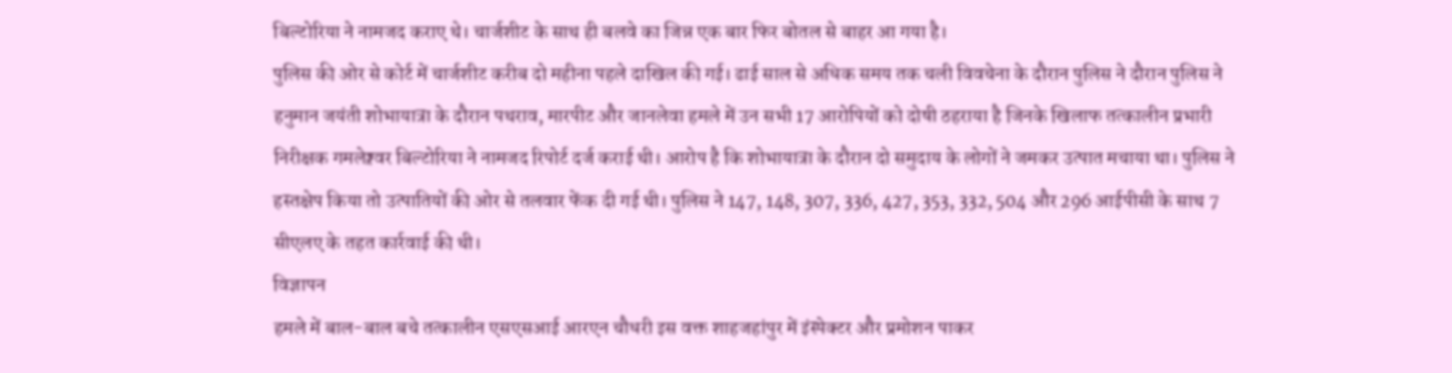बिल्टोरिया ने नामजद कराए थे। चार्जशीट के साथ ही बलवे का जिन्न एक बार फिर बोतल से बाहर आ गया है।
पुलिस की ओर से कोर्ट में चार्जशीट करीब दो महीना पहले दाखिल की गई। ढाई साल से अधिक समय तक चली विवचेना के दौरान पुलिस ने दौरान पुलिस ने हनुमान जयंती शोभायात्रा के दौरान पथराव, मारपीट और जानलेवा हमले में उन सभी 17 आरोपियों को दोषी ठहराया है जिनके खिलाफ तत्कालीन प्रभारी निरीक्षक गमलेश़्वर बिल्टोरिया ने नामजद रिपोर्ट दर्ज कराई थी। आरोप है कि शोभायात्रा के दौरान दो समुदाय के लोगों ने जमकर उत्पात मचाया था। पुलिस ने हस्तक्षेप किया तो उत्पातियों की ओर से तलवार फेंक दी गई थी। पुलिस ने 147, 148, 307, 336, 427, 353, 332, 504 और 296 आईपीसी के साथ 7 सीएलए के तहत कार्रवाई की थी।
विज्ञापन
हमले में बाल-बाल बचे तत्कालीन एसएसआई आरएन चौधरी इस वक्त शाहजहांपुर में इंस्पेक्टर और प्रमोशन पाकर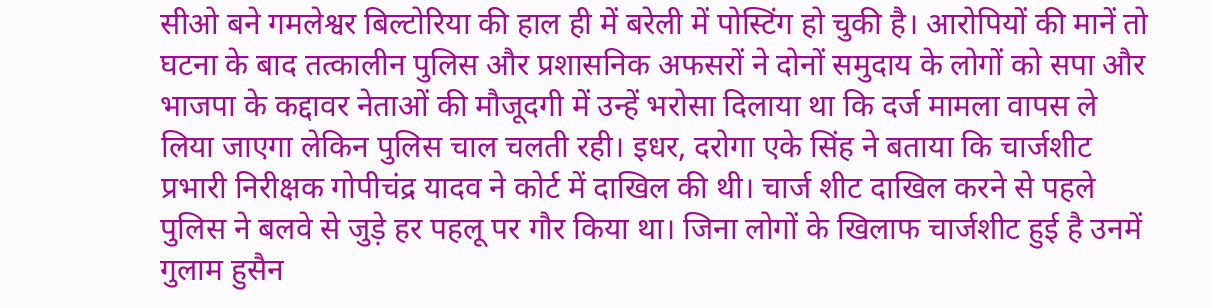सीओ बने गमलेश्वर बिल्टोरिया की हाल ही में बरेली में पोस्टिंग हो चुकी है। आरोपियों की मानें तो घटना के बाद तत्कालीन पुलिस और प्रशासनिक अफसरों ने दोनों समुदाय के लोगों को सपा और भाजपा के कद्दावर नेताओं की मौजूदगी में उन्हें भरोसा दिलाया था कि दर्ज मामला वापस ले लिया जाएगा लेकिन पुलिस चाल चलती रही। इधर, दरोगा एके सिंह ने बताया कि चार्जशीट प्रभारी निरीक्षक गोपीचंद्र यादव ने कोर्ट में दाखिल की थी। चार्ज शीट दाखिल करने से पहले पुलिस ने बलवे से जुड़े हर पहलू पर गौर किया था। जिना लोगों के खिलाफ चार्जशीट हुई है उनमें गुलाम हुसैन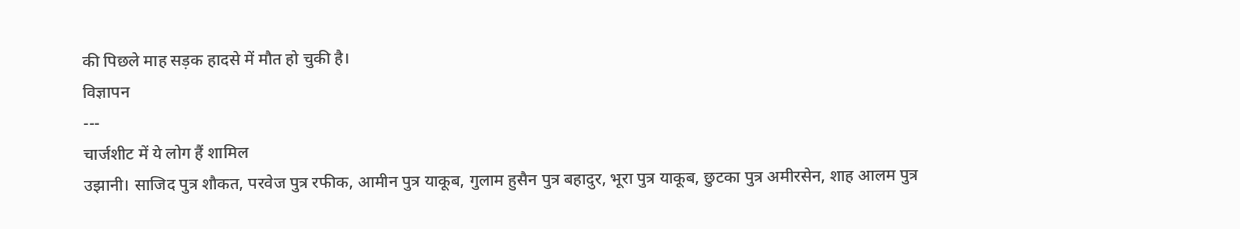की पिछले माह सड़क हादसे में मौत हो चुकी है।
विज्ञापन
---
चार्जशीट में ये लोग हैं शामिल
उझानी। साजिद पुत्र शौकत, परवेज पुत्र रफीक, आमीन पुत्र याकूब, गुलाम हुसैन पुत्र बहादुर, भूरा पुत्र याकूब, छुटका पुत्र अमीरसेन, शाह आलम पुत्र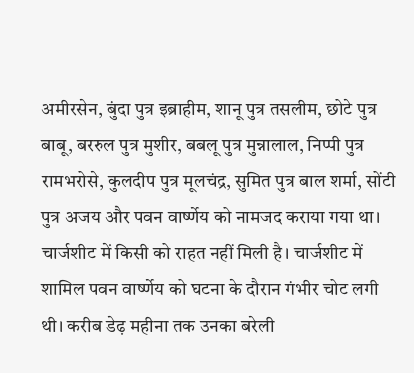अमीरसेन, बुंदा पुत्र इब्राहीम, शानू पुत्र तसलीम, छोटे पुत्र बाबू, बररुल पुत्र मुशीर, बबलू पुत्र मुन्नालाल, निप्पी पुत्र रामभरोसे, कुलदीप पुत्र मूलचंद्र, सुमित पुत्र बाल शर्मा, सोंटी पुत्र अजय और पवन वार्ष्णेय को नामजद कराया गया था। चार्जशीट में किसी को राहत नहीं मिली है। चार्जशीट में शामिल पवन वार्ष्णेय को घटना के दौरान गंभीर चोट लगी थी। करीब डेढ़ महीना तक उनका बरेली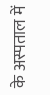के अस्पताल में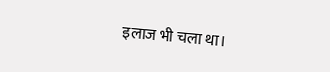इलाज भी चला था।